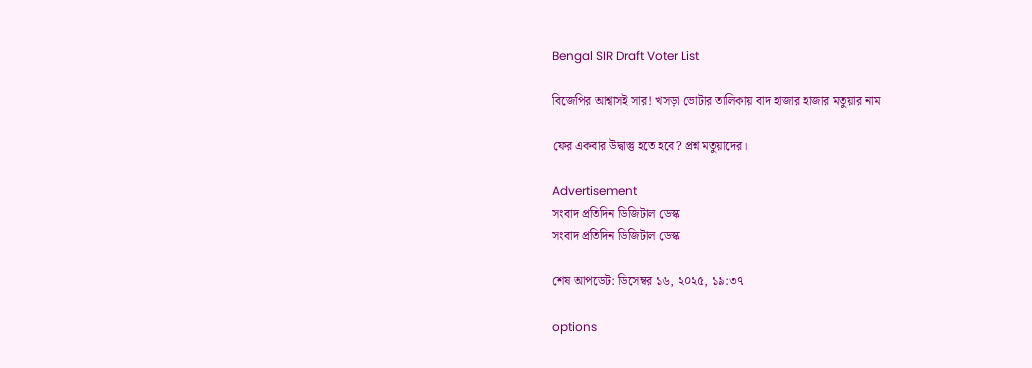Bengal SIR Draft Voter List

বিজেপির আশ্বাসই সার! খসড়া ভোটার তালিকায় বাদ হাজার হাজার মতুয়ার নাম

ফের একবার উদ্বাস্তু হতে হবে? প্রশ্ন মতুয়াদের।

Advertisement
সংবাদ প্রতিদিন ডিজিটাল ডেস্ক
সংবাদ প্রতিদিন ডিজিটাল ডেস্ক

শেষ আপডেট: ডিসেম্বর ১৬, ২০২৫, ১৯:৩৭

options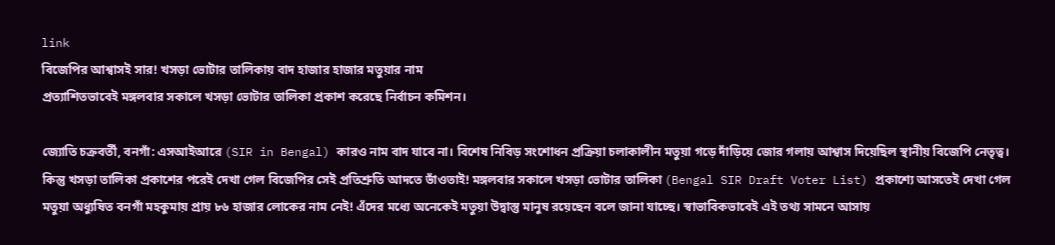link
বিজেপির আশ্বাসই সার! খসড়া ভোটার তালিকায় বাদ হাজার হাজার মতুয়ার নাম
প্রত্যাশিতভাবেই মঙ্গলবার সকালে খসড়া ভোটার তালিকা প্রকাশ করেছে নির্বাচন কমিশন।

জ্যোতি চক্রবর্তী, বনগাঁ: এসআইআরে (SIR in Bengal) কারও নাম বাদ যাবে না। বিশেষ নিবিড় সংশোধন প্রক্রিয়া চলাকালীন মতুয়া গড়ে দাঁড়িয়ে জোর গলায় আশ্বাস দিয়েছিল স্থানীয় বিজেপি নেতৃত্ব। কিন্তু খসড়া তালিকা প্রকাশের পরেই দেখা গেল বিজেপির সেই প্রতিশ্রুতি আদতে ভাঁওতাই! মঙ্গলবার সকালে খসড়া ভোটার তালিকা (Bengal SIR Draft Voter List) প্রকাশ্যে আসতেই দেখা গেল মতুয়া অধ্যুষিত বনগাঁ মহকুমায় প্রায় ৮৬ হাজার লোকের নাম নেই! এঁদের মধ্যে অনেকেই মতুয়া উদ্বাস্তু মানুষ রয়েছেন বলে জানা যাচ্ছে। স্বাভাবিকভাবেই এই তথ্য সামনে আসায়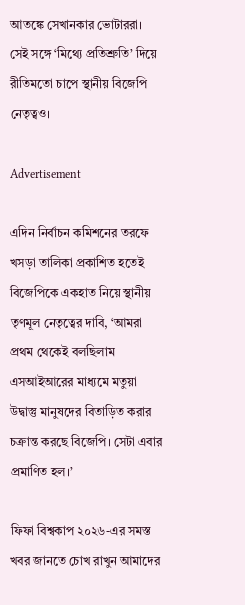আতঙ্কে সেখানকার ভোটাররা। সেই সঙ্গে ‘মিথ্যে প্রতিশ্রুতি’ দিয়ে রীতিমতো চাপে স্থানীয় বিজেপি নেতৃত্বও।

Advertisement

এদিন নির্বাচন কমিশনের তরফে খসড়া তালিকা প্রকাশিত হতেই বিজেপিকে একহাত নিয়ে স্থানীয় তৃণমূল নেতৃত্বের দাবি, ‘আমরা প্রথম থেকেই বলছিলাম এসআইআরের মাধ্যমে মতুয়া উদ্বাস্তু মানুষদের বিতাড়িত করার চক্রান্ত করছে বিজেপি। সেটা এবার প্রমাণিত হল।’

ফিফা বিশ্বকাপ ২০২৬-এর সমস্ত খবর জানতে চোখ রাখুন আমাদের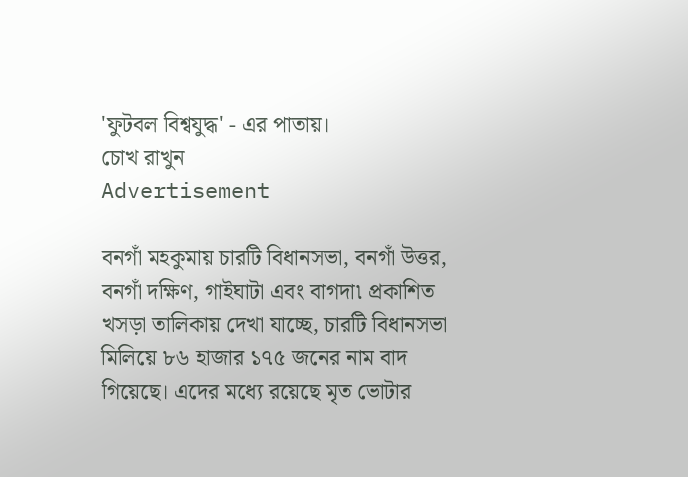'ফুটবল বিশ্বযুদ্ধ' - এর পাতায়।
চোখ রাখুন
Advertisement

বনগাঁ মহকুমায় চারটি বিধানসভা, বনগাঁ উত্তর, বনগাঁ দক্ষিণ, গাইঘাটা এবং বাগদা৷ প্রকাশিত খসড়া তালিকায় দেখা যাচ্ছে, চারটি বিধানসভা মিলিয়ে ৮৬ হাজার ১৭৫ জনের নাম বাদ গিয়েছে। এদের মধ্যে রয়েছে মৃত ভোটার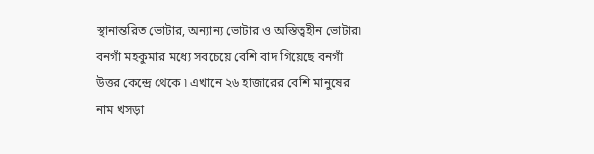স্থানান্তরিত ভোটার, অন্যান্য ভোটার ও অস্তিত্বহীন ভোটার৷ বনগাঁ মহকুমার মধ্যে সবচেয়ে বেশি বাদ গিয়েছে বনগাঁ উত্তর কেন্দ্রে থেকে ৷ এখানে ২৬ হাজারের বেশি মানুষের নাম খসড়া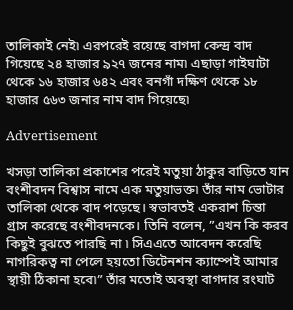তালিকাই নেই৷ এরপরেই রয়েছে বাগদা কেন্দ্র বাদ গিয়েছে ২৪ হাজার ৯২৭ জনের নাম৷ এছাড়া গাইঘাটা থেকে ১৬ হাজার ৬৪২ এবং বনগাঁ দক্ষিণ থেকে ১৮ হাজার ৫৬৩ জনার নাম বাদ গিয়েছে৷

Advertisement

খসড়া তালিকা প্রকাশের পরেই মতুয়া ঠাকুর বাড়িতে যান বংশীবদন বিশ্বাস নামে এক মতুয়াভক্ত৷ তাঁর নাম ভোটার তালিকা থেকে বাদ পড়েছে। স্বভাবতই একরাশ চিন্তা গ্রাস করেছে বংশীবদনকে। তিনি বলেন, ”এখন কি করব কিছুই বুঝতে পারছি না ৷ সিএএতে আবেদন করেছি নাগরিকত্ব না পেলে হয়তো ডিটেনশন ক্যাম্পেই আমার স্থায়ী ঠিকানা হবে৷” তাঁর মতোই অবস্থা বাগদার রংঘাট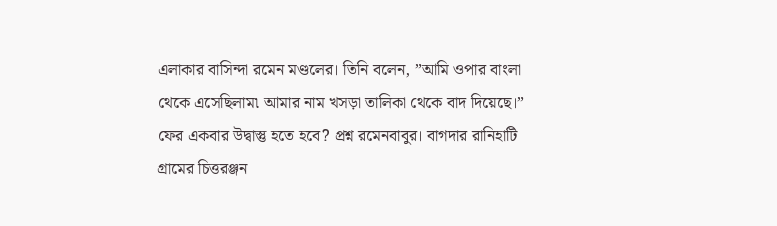এলাকার বাসিন্দা রমেন মণ্ডলের। তিনি বলেন, ”আমি ওপার বাংলা থেকে এসেছিলাম৷ আমার নাম খসড়া তালিকা থেকে বাদ দিয়েছে।” ফের একবার উদ্বাস্তু হতে হবে? প্রশ্ন রমেনবাবুর। বাগদার রানিহাটি গ্রামের চিত্তরঞ্জন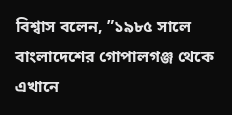বিশ্বাস বলেন, ”১৯৮৫ সালে বাংলাদেশের গোপালগঞ্জ থেকে এখানে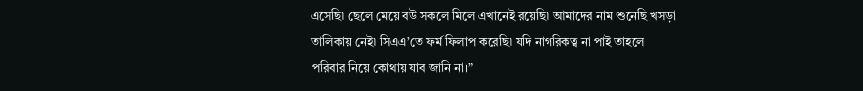এসেছি৷ ছেলে মেয়ে বউ সকলে মিলে এখানেই রয়েছি৷ আমাদের নাম শুনেছি খসড়া তালিকায় নেই৷ সিএএ’তে ফর্ম ফিলাপ করেছি৷ যদি নাগরিকত্ব না পাই তাহলে পরিবার নিয়ে কোথায় যাব জানি না।”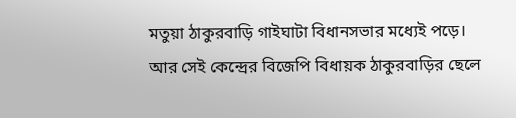মতুয়া ঠাকুরবাড়ি গাইঘাটা বিধানসভার মধ্যেই পড়ে। আর সেই কেন্দ্রের বিজেপি বিধায়ক ঠাকুরবাড়ির ছেলে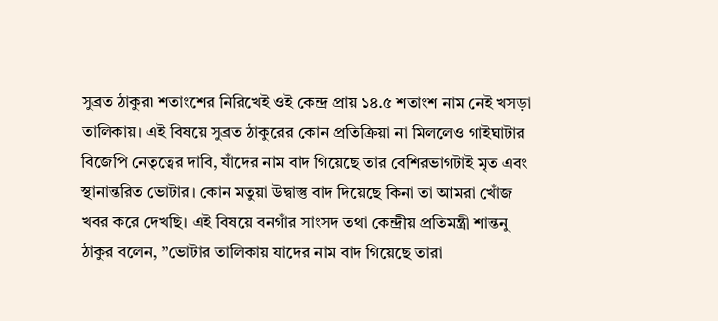সুব্রত ঠাকুর৷ শতাংশের নিরিখেই ওই কেন্দ্র প্রায় ১৪.৫ শতাংশ নাম নেই খসড়া তালিকায়। এই বিষয়ে সুব্রত ঠাকুরের কোন প্রতিক্রিয়া না মিললেও গাইঘাটার বিজেপি নেতৃত্বের দাবি, যাঁদের নাম বাদ গিয়েছে তার বেশিরভাগটাই মৃত এবং স্থানান্তরিত ভোটার। কোন মতুয়া উদ্বাস্তু বাদ দিয়েছে কিনা তা আমরা খোঁজ খবর করে দেখছি। এই বিষয়ে বনগাঁর সাংসদ তথা কেন্দ্রীয় প্রতিমন্ত্রী শান্তনু ঠাকুর বলেন, ”ভোটার তালিকায় যাদের নাম বাদ গিয়েছে তারা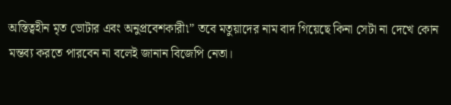অস্তিত্বহীন মৃত ভোটার এবং অনুপ্রবেশকারী৷” তবে মতুয়াদের নাম বাদ গিয়েছে কিনা সেটা না দেখে কোন মন্তব্য করতে পারবেন না বলেই জানান বিজেপি নেতা।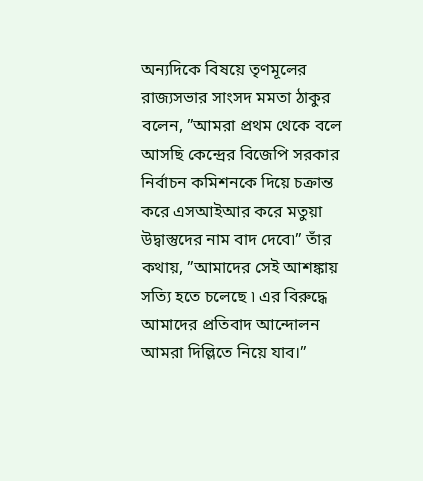অন্যদিকে বিষয়ে তৃণমূলের রাজ্যসভার সাংসদ মমতা ঠাকুর বলেন, ”আমরা প্রথম থেকে বলে আসছি কেন্দ্রের বিজেপি সরকার নির্বাচন কমিশনকে দিয়ে চক্রান্ত করে এসআইআর করে মতুয়া উদ্বাস্তুদের নাম বাদ দেবে৷” তাঁর কথায়, ”আমাদের সেই আশঙ্কায় সত্যি হতে চলেছে ৷ এর বিরুদ্ধে আমাদের প্রতিবাদ আন্দোলন আমরা দিল্লিতে নিয়ে যাব।”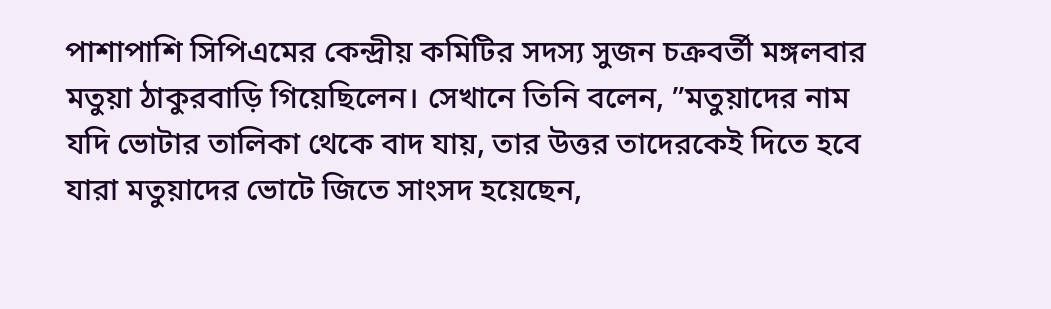পাশাপাশি সিপিএমের কেন্দ্রীয় কমিটির সদস্য সুজন চক্রবর্তী মঙ্গলবার মতুয়া ঠাকুরবাড়ি গিয়েছিলেন। সেখানে তিনি বলেন, ”মতুয়াদের নাম যদি ভোটার তালিকা থেকে বাদ যায়, তার উত্তর তাদেরকেই দিতে হবে যারা মতুয়াদের ভোটে জিতে সাংসদ হয়েছেন,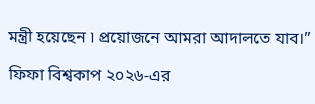মন্ত্রী হয়েছেন ৷ প্রয়োজনে আমরা আদালতে যাব।”

ফিফা বিশ্বকাপ ২০২৬-এর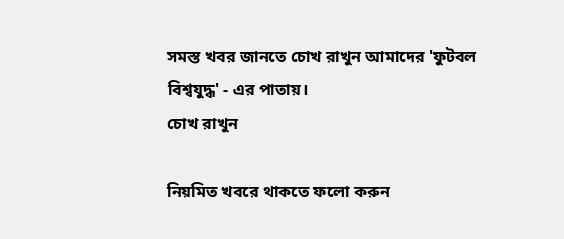সমস্ত খবর জানতে চোখ রাখুন আমাদের 'ফুটবল বিশ্বযুদ্ধ' - এর পাতায়।
চোখ রাখুন

নিয়মিত খবরে থাকতে ফলো করুন